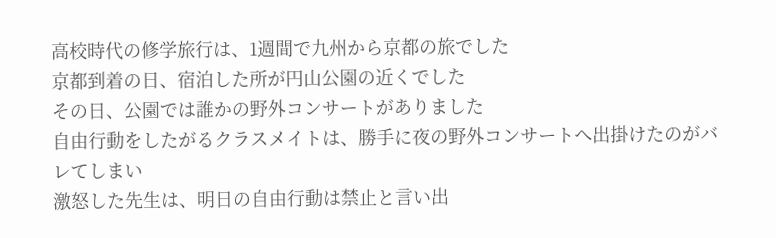高校時代の修学旅行は、1週間で九州から京都の旅でした
京都到着の日、宿泊した所が円山公園の近くでした
その日、公園では誰かの野外コンサートがありました
自由行動をしたがるクラスメイトは、勝手に夜の野外コンサートへ出掛けたのがバレてしまい
激怒した先生は、明日の自由行動は禁止と言い出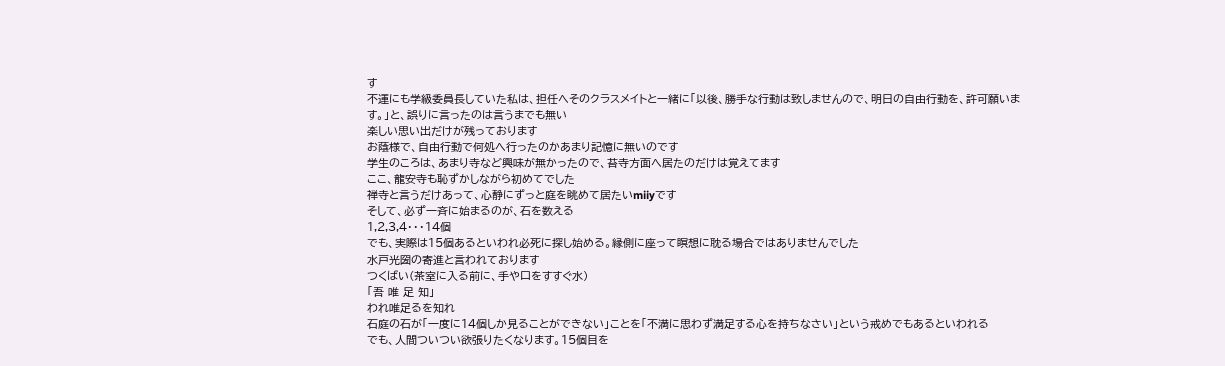す
不運にも学級委員長していた私は、担任へそのクラスメイトと一緒に「以後、勝手な行動は致しませんので、明日の自由行動を、許可願います。」と、誤りに言ったのは言うまでも無い
楽しい思い出だけが残っております
お蔭様で、自由行動で何処へ行ったのかあまり記憶に無いのです
学生のころは、あまり寺など興味が無かったので、苔寺方面へ居たのだけは覚えてます
ここ、龍安寺も恥ずかしながら初めてでした
禅寺と言うだけあって、心静にずっと庭を眺めて居たいmiiyです
そして、必ず一斉に始まるのが、石を数える
1,2,3,4・・・14個
でも、実際は15個あるといわれ必死に探し始める。縁側に座って瞑想に耽る場合ではありませんでした
水戸光圀の寄進と言われております
つくばい(茶室に入る前に、手や口をすすぐ水)
「吾 唯 足 知」
われ唯足るを知れ
石庭の石が「一度に14個しか見ることができない」ことを「不満に思わず満足する心を持ちなさい」という戒めでもあるといわれる
でも、人間ついつい欲張りたくなります。15個目を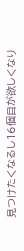見つけたくなるし16個目が欲しくなり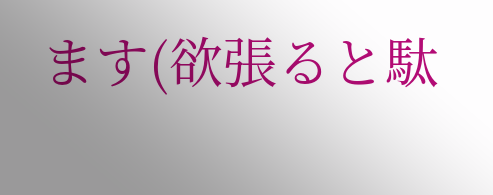ます(欲張ると駄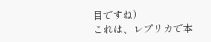目ですね)
これは、レプリカで本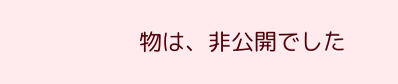物は、非公開でした